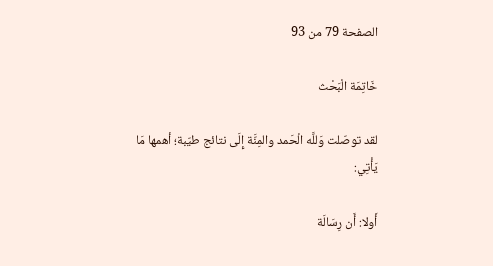الصفحة 79 من 93

خَاتِمَة الْبَحْث

لقد توصّلت وَللَّه الْحَمد والمِنَّة إِلَى نتائج طيّبة؛ أهمها مَا يَأْتِي:

أَولا: أَن رِسَالَة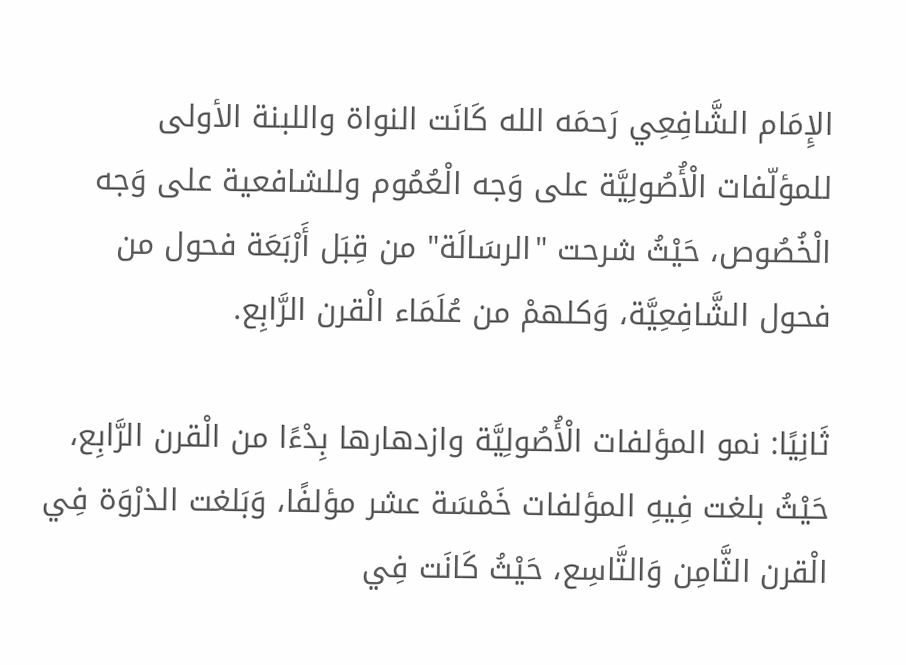الإِمَام الشَّافِعِي رَحمَه الله كَانَت النواة واللبنة الأولى للمؤلّفات الْأُصُولِيَّة على وَجه الْعُمُوم وللشافعية على وَجه الْخُصُوص، حَيْثُ شرحت "الرسَالَة" من قِبَل أَرْبَعَة فحول من فحول الشَّافِعِيَّة، وَكلهمْ من عُلَمَاء الْقرن الرَّابِع.

ثَانِيًا: نمو المؤلفات الْأُصُولِيَّة وازدهارها بِدْءًا من الْقرن الرَّابِع، حَيْثُ بلغت فِيهِ المؤلفات خَمْسَة عشر مؤلفًا، وَبَلغت الذرْوَة فِي الْقرن الثَّامِن وَالتَّاسِع، حَيْثُ كَانَت فِي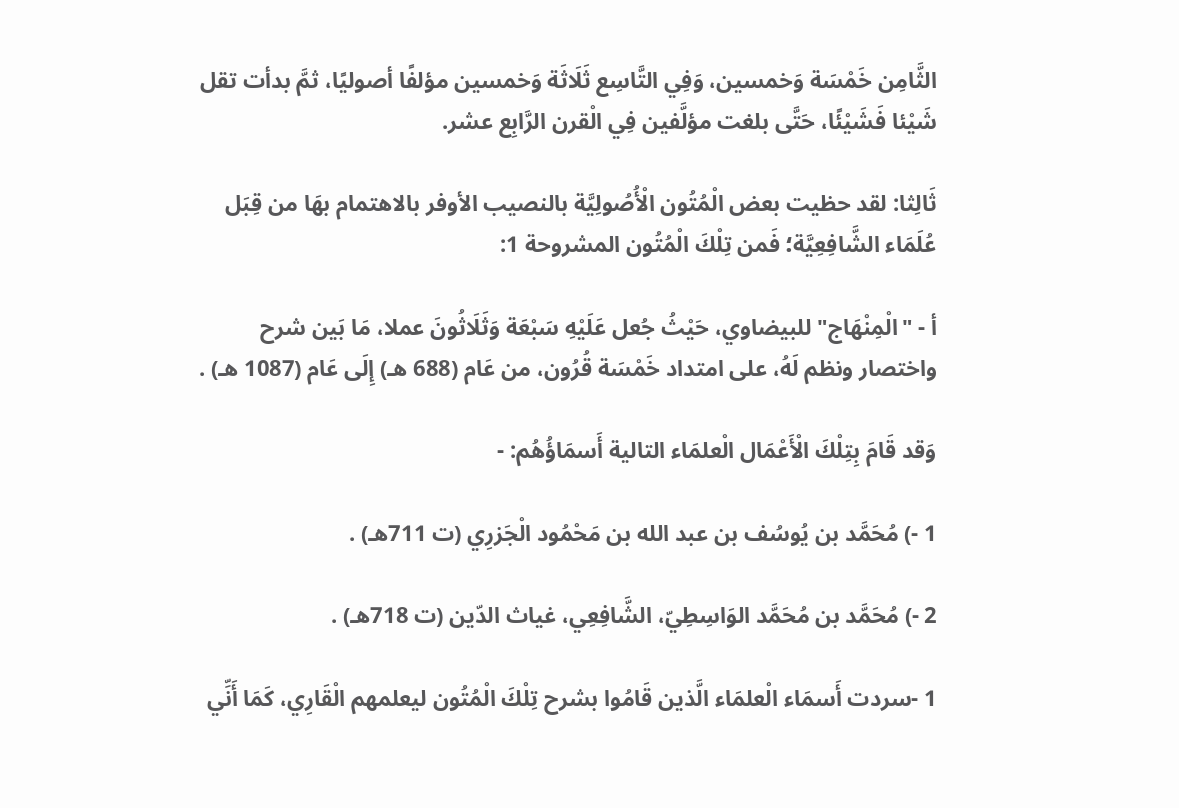الثَّامِن خَمْسَة وَخمسين، وَفِي التَّاسِع ثَلَاثَة وَخمسين مؤلفًا أصوليًا، ثمَّ بدأت تقل شَيْئا فَشَيْئًا، حَتَّى بلغت مؤلَّفين فِي الْقرن الرَّابِع عشر.

ثَالِثا: لقد حظيت بعض الْمُتُون الْأُصُولِيَّة بالنصيب الأوفر بالاهتمام بهَا من قِبَل عُلَمَاء الشَّافِعِيَّة؛ فَمن تِلْكَ الْمُتُون المشروحة 1:

أ - "الْمِنْهَاج" للبيضاوي، حَيْثُ جُعل عَلَيْهِ سَبْعَة وَثَلَاثُونَ عملا، مَا بَين شرح واختصار ونظم لَهُ، على امتداد خَمْسَة قُرُون، من عَام (688 هـ) إِلَى عَام (1087 هـ) .

وَقد قَامَ بِتِلْكَ الْأَعْمَال الْعلمَاء التالية أَسمَاؤُهُم: -

1 -) مُحَمَّد بن يُوسُف بن عبد الله بن مَحْمُود الْجَزرِي (ت 711هـ) .

2 -) مُحَمَّد بن مُحَمَّد الوَاسِطِيّ، الشَّافِعِي، غياث الدّين (ت 718هـ) .

1 -سردت أَسمَاء الْعلمَاء الَّذين قَامُوا بشرح تِلْكَ الْمُتُون ليعلمهم الْقَارِي، كَمَا أَنِّي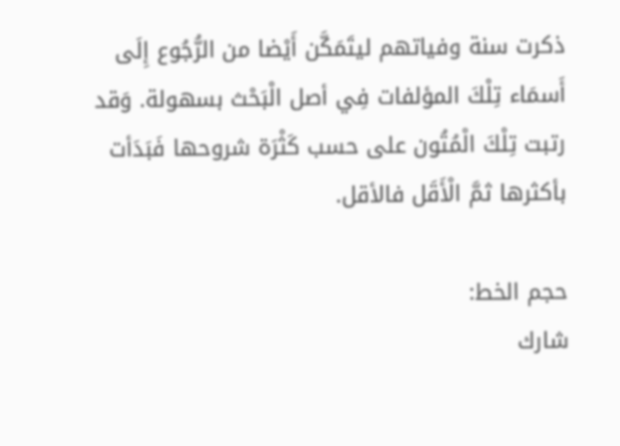ذكرت سنة وفياتهم ليتَمَكَّن أَيْضا من الرُّجُوع إِلَى أَسمَاء تِلْكَ المؤلفات فِي أصل الْبَحْث بسهولة. وَقد رتبت تِلْكَ الْمُتُون على حسب كَثْرَة شروحها فَبَدَأت بأكثرها ثمَّ الْأَقَل فالأقل.

حجم الخط:
شارك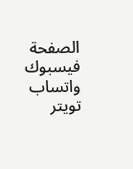الصفحة
فيسبوك واتساب تويتر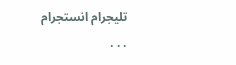تليجرام انستجرام
. . .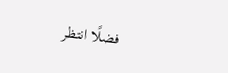فضلًا انتظر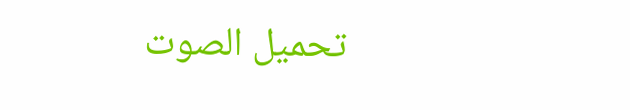تحميل الصوت